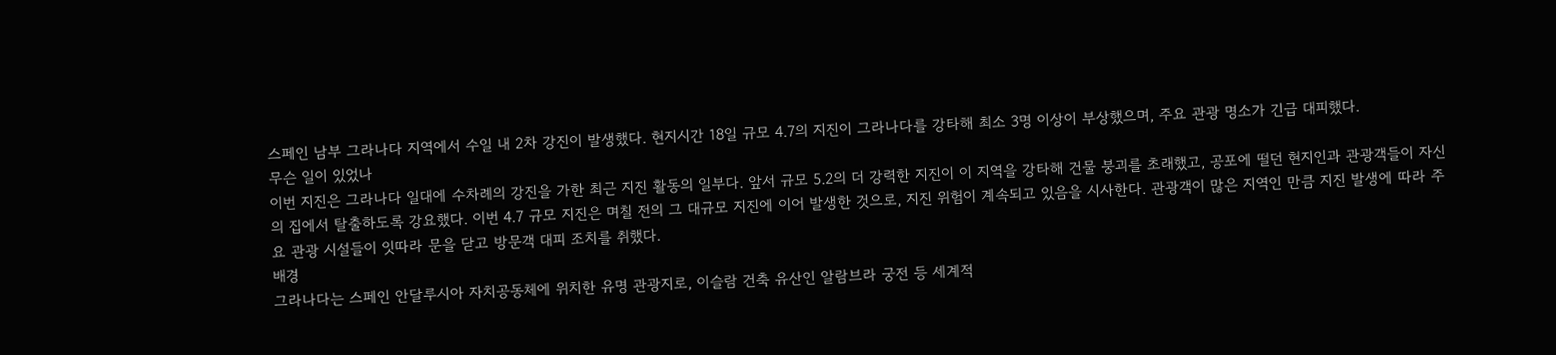스페인 남부 그라나다 지역에서 수일 내 2차 강진이 발생했다. 현지시간 18일 규모 4.7의 지진이 그라나다를 강타해 최소 3명 이상이 부상했으며, 주요 관광 명소가 긴급 대피했다.
무슨 일이 있었나
이번 지진은 그라나다 일대에 수차례의 강진을 가한 최근 지진 활동의 일부다. 앞서 규모 5.2의 더 강력한 지진이 이 지역을 강타해 건물 붕괴를 초래했고, 공포에 떨던 현지인과 관광객들이 자신의 집에서 탈출하도록 강요했다. 이번 4.7 규모 지진은 며칠 전의 그 대규모 지진에 이어 발생한 것으로, 지진 위험이 계속되고 있음을 시사한다. 관광객이 많은 지역인 만큼 지진 발생에 따라 주요 관광 시설들이 잇따라 문을 닫고 방문객 대피 조치를 취했다.
배경
그라나다는 스페인 안달루시아 자치공동체에 위치한 유명 관광지로, 이슬람 건축 유산인 알람브라 궁전 등 세계적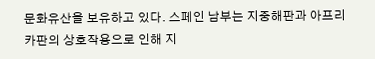문화유산을 보유하고 있다. 스페인 남부는 지중해판과 아프리카판의 상호작용으로 인해 지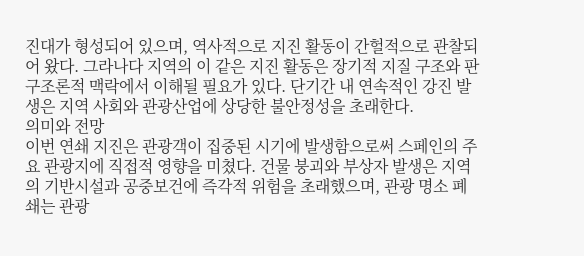진대가 형성되어 있으며, 역사적으로 지진 활동이 간헐적으로 관찰되어 왔다. 그라나다 지역의 이 같은 지진 활동은 장기적 지질 구조와 판 구조론적 맥락에서 이해될 필요가 있다. 단기간 내 연속적인 강진 발생은 지역 사회와 관광산업에 상당한 불안정성을 초래한다.
의미와 전망
이번 연쇄 지진은 관광객이 집중된 시기에 발생함으로써 스페인의 주요 관광지에 직접적 영향을 미쳤다. 건물 붕괴와 부상자 발생은 지역의 기반시설과 공중보건에 즉각적 위험을 초래했으며, 관광 명소 폐쇄는 관광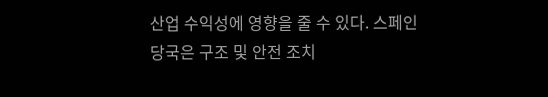산업 수익성에 영향을 줄 수 있다. 스페인 당국은 구조 및 안전 조치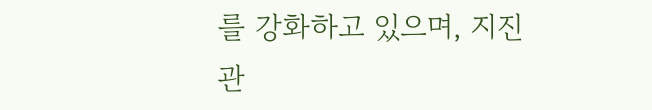를 강화하고 있으며, 지진 관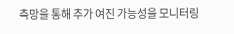측망을 통해 추가 여진 가능성을 모니터링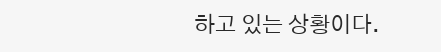하고 있는 상황이다.